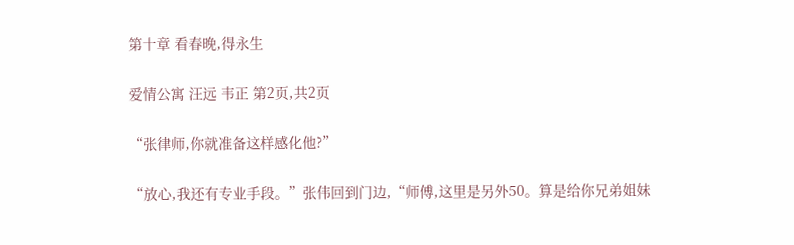第十章 看春晚,得永生

爱情公寓 汪远 韦正 第2页,共2页

“张律师,你就准备这样感化他?”

“放心,我还有专业手段。”张伟回到门边,“师傅,这里是另外50。算是给你兄弟姐妹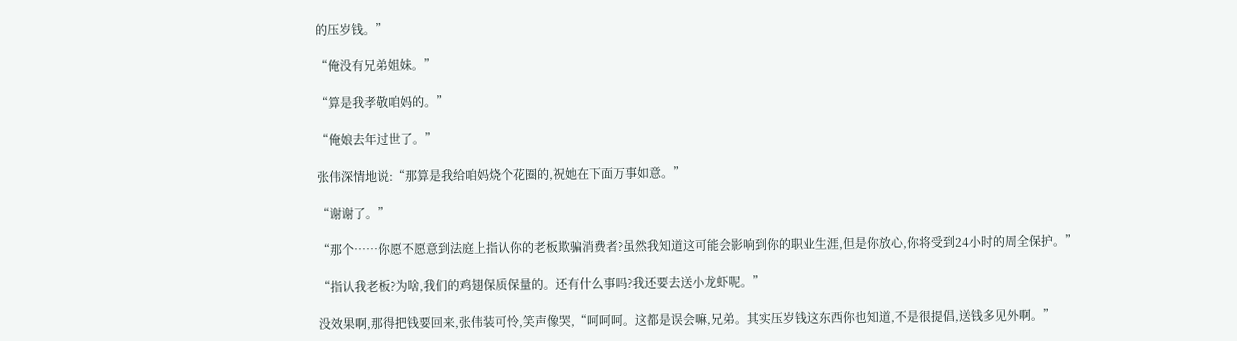的压岁钱。”

“俺没有兄弟姐妹。”

“算是我孝敬咱妈的。”

“俺娘去年过世了。”

张伟深情地说:“那算是我给咱妈烧个花圈的,祝她在下面万事如意。”

“谢谢了。”

“那个……你愿不愿意到法庭上指认你的老板欺骗消费者?虽然我知道这可能会影响到你的职业生涯,但是你放心,你将受到24小时的周全保护。”

“指认我老板?为啥,我们的鸡翅保质保量的。还有什么事吗?我还要去送小龙虾呢。”

没效果啊,那得把钱要回来,张伟装可怜,笑声像哭,“呵呵呵。这都是误会嘛,兄弟。其实压岁钱这东西你也知道,不是很提倡,送钱多见外啊。”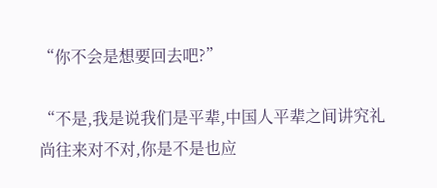“你不会是想要回去吧?”

“不是,我是说我们是平辈,中国人平辈之间讲究礼尚往来对不对,你是不是也应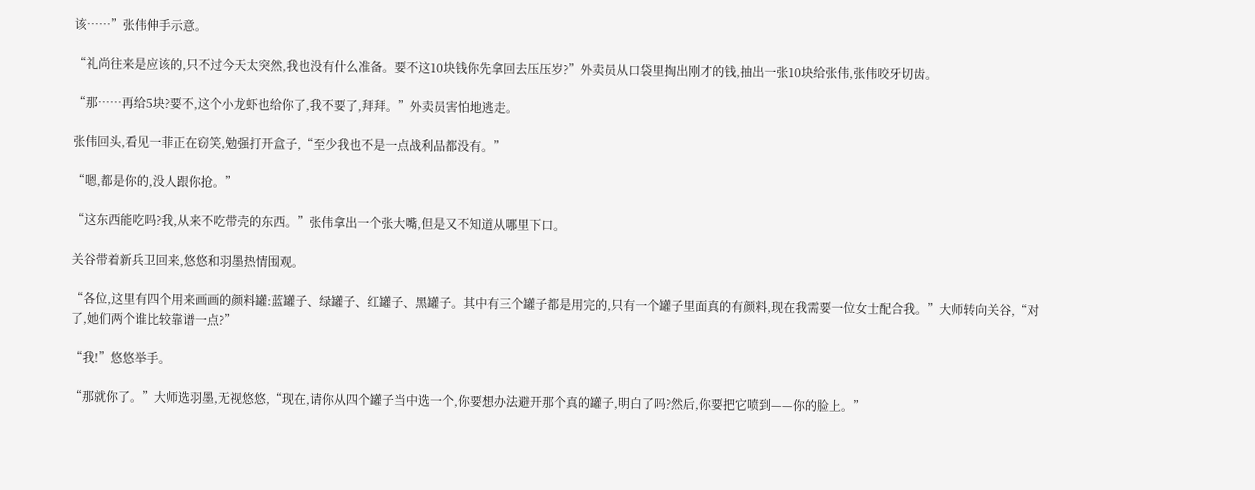该……”张伟伸手示意。

“礼尚往来是应该的,只不过今天太突然,我也没有什么准备。要不这10块钱你先拿回去压压岁?”外卖员从口袋里掏出刚才的钱,抽出一张10块给张伟,张伟咬牙切齿。

“那……再给5块?要不,这个小龙虾也给你了,我不要了,拜拜。”外卖员害怕地逃走。

张伟回头,看见一菲正在窃笑,勉强打开盒子,“至少我也不是一点战利品都没有。”

“嗯,都是你的,没人跟你抢。”

“这东西能吃吗?我,从来不吃带壳的东西。”张伟拿出一个张大嘴,但是又不知道从哪里下口。

关谷带着新兵卫回来,悠悠和羽墨热情围观。

“各位,这里有四个用来画画的颜料罐:蓝罐子、绿罐子、红罐子、黑罐子。其中有三个罐子都是用完的,只有一个罐子里面真的有颜料,现在我需要一位女士配合我。”大师转向关谷,“对了,她们两个谁比较靠谱一点?”

“我!”悠悠举手。

“那就你了。”大师选羽墨,无视悠悠,“现在,请你从四个罐子当中选一个,你要想办法避开那个真的罐子,明白了吗?然后,你要把它喷到——你的脸上。”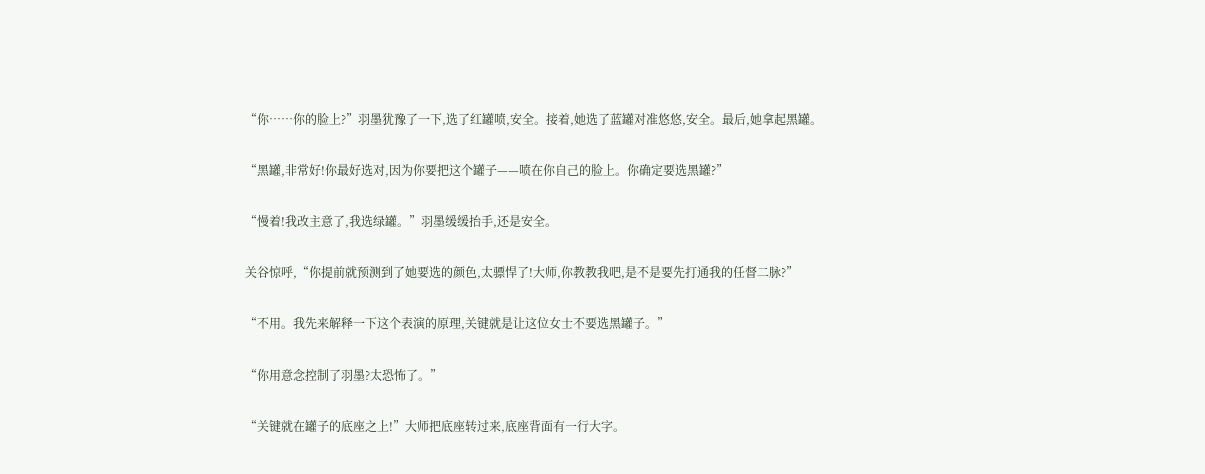“你……你的脸上?”羽墨犹豫了一下,选了红罐喷,安全。接着,她选了蓝罐对准悠悠,安全。最后,她拿起黑罐。

“黑罐,非常好!你最好选对,因为你要把这个罐子——喷在你自己的脸上。你确定要选黑罐?”

“慢着!我改主意了,我选绿罐。”羽墨缓缓抬手,还是安全。

关谷惊呼,“你提前就预测到了她要选的颜色,太骠悍了!大师,你教教我吧,是不是要先打通我的任督二脉?”

“不用。我先来解释一下这个表演的原理,关键就是让这位女士不要选黑罐子。”

“你用意念控制了羽墨?太恐怖了。”

“关键就在罐子的底座之上!”大师把底座转过来,底座背面有一行大字。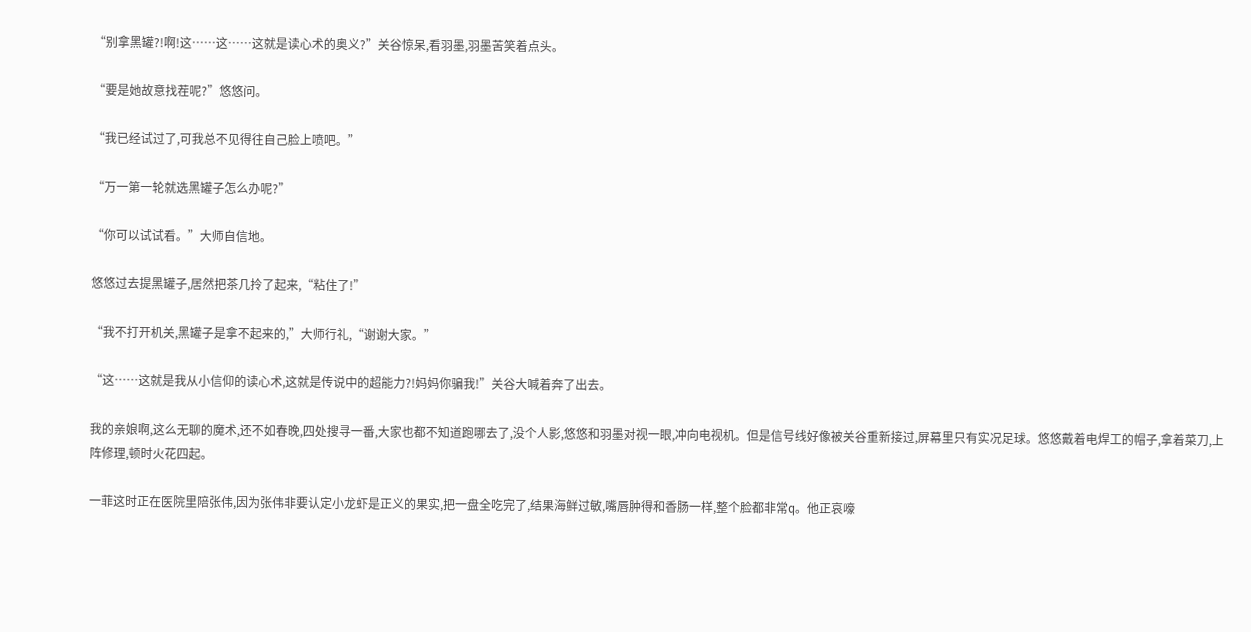“别拿黑罐?!啊!这……这……这就是读心术的奥义?”关谷惊呆,看羽墨,羽墨苦笑着点头。

“要是她故意找茬呢?”悠悠问。

“我已经试过了,可我总不见得往自己脸上喷吧。”

“万一第一轮就选黑罐子怎么办呢?”

“你可以试试看。”大师自信地。

悠悠过去提黑罐子,居然把茶几拎了起来,“粘住了!”

“我不打开机关,黑罐子是拿不起来的,”大师行礼,“谢谢大家。”

“这……这就是我从小信仰的读心术,这就是传说中的超能力?!妈妈你骗我!”关谷大喊着奔了出去。

我的亲娘啊,这么无聊的魔术,还不如春晚,四处搜寻一番,大家也都不知道跑哪去了,没个人影,悠悠和羽墨对视一眼,冲向电视机。但是信号线好像被关谷重新接过,屏幕里只有实况足球。悠悠戴着电焊工的帽子,拿着菜刀,上阵修理,顿时火花四起。

一菲这时正在医院里陪张伟,因为张伟非要认定小龙虾是正义的果实,把一盘全吃完了,结果海鲜过敏,嘴唇肿得和香肠一样,整个脸都非常q。他正哀嚎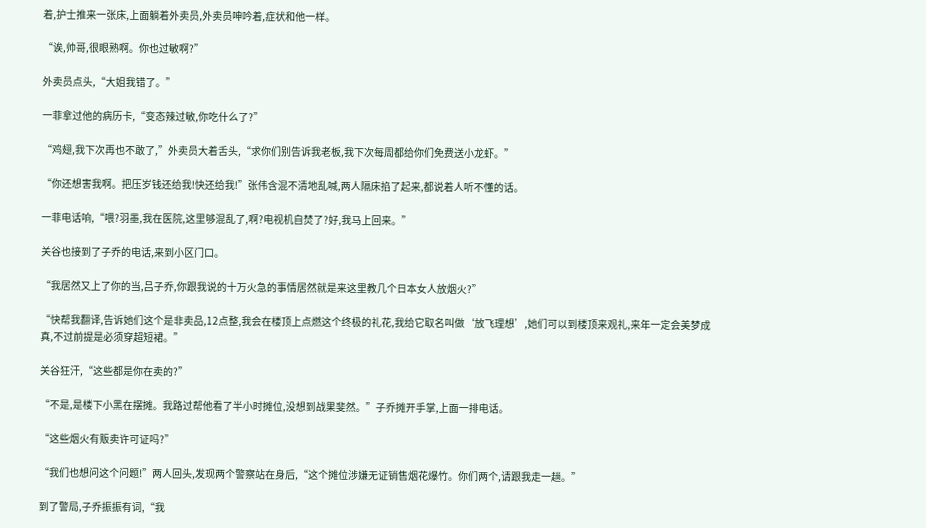着,护士推来一张床,上面躺着外卖员,外卖员呻吟着,症状和他一样。

“诶,帅哥,很眼熟啊。你也过敏啊?”

外卖员点头,“大姐我错了。”

一菲拿过他的病历卡,“变态辣过敏,你吃什么了?”

“鸡翅,我下次再也不敢了,”外卖员大着舌头,“求你们别告诉我老板,我下次每周都给你们免费送小龙虾。”

“你还想害我啊。把压岁钱还给我!快还给我!”张伟含混不清地乱喊,两人隔床掐了起来,都说着人听不懂的话。

一菲电话响,“喂?羽墨,我在医院,这里够混乱了,啊?电视机自焚了?好,我马上回来。”

关谷也接到了子乔的电话,来到小区门口。

“我居然又上了你的当,吕子乔,你跟我说的十万火急的事情居然就是来这里教几个日本女人放烟火?”

“快帮我翻译,告诉她们这个是非卖品,12点整,我会在楼顶上点燃这个终极的礼花,我给它取名叫做‘放飞理想’,她们可以到楼顶来观礼,来年一定会美梦成真,不过前提是必须穿超短裙。”

关谷狂汗,“这些都是你在卖的?”

“不是,是楼下小黑在摆摊。我路过帮他看了半小时摊位,没想到战果斐然。”子乔摊开手掌,上面一排电话。

“这些烟火有贩卖许可证吗?”

“我们也想问这个问题!”两人回头,发现两个警察站在身后,“这个摊位涉嫌无证销售烟花爆竹。你们两个,请跟我走一趟。”

到了警局,子乔振振有词,“我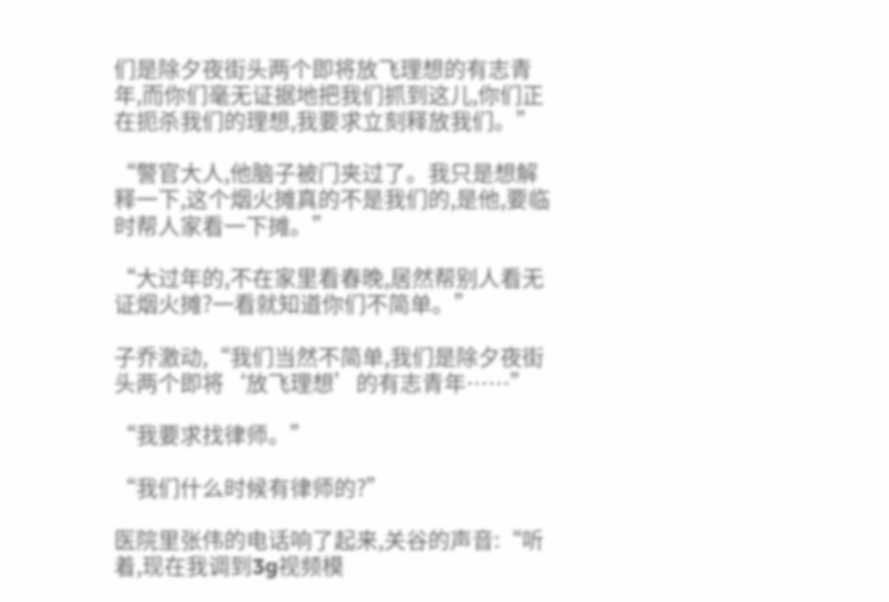们是除夕夜街头两个即将放飞理想的有志青年,而你们毫无证据地把我们抓到这儿,你们正在扼杀我们的理想,我要求立刻释放我们。”

“警官大人,他脑子被门夹过了。我只是想解释一下,这个烟火摊真的不是我们的,是他,要临时帮人家看一下摊。”

“大过年的,不在家里看春晚,居然帮别人看无证烟火摊?一看就知道你们不简单。”

子乔激动,“我们当然不简单,我们是除夕夜街头两个即将‘放飞理想’的有志青年……”

“我要求找律师。”

“我们什么时候有律师的?”

医院里张伟的电话响了起来,关谷的声音:“听着,现在我调到3g视频模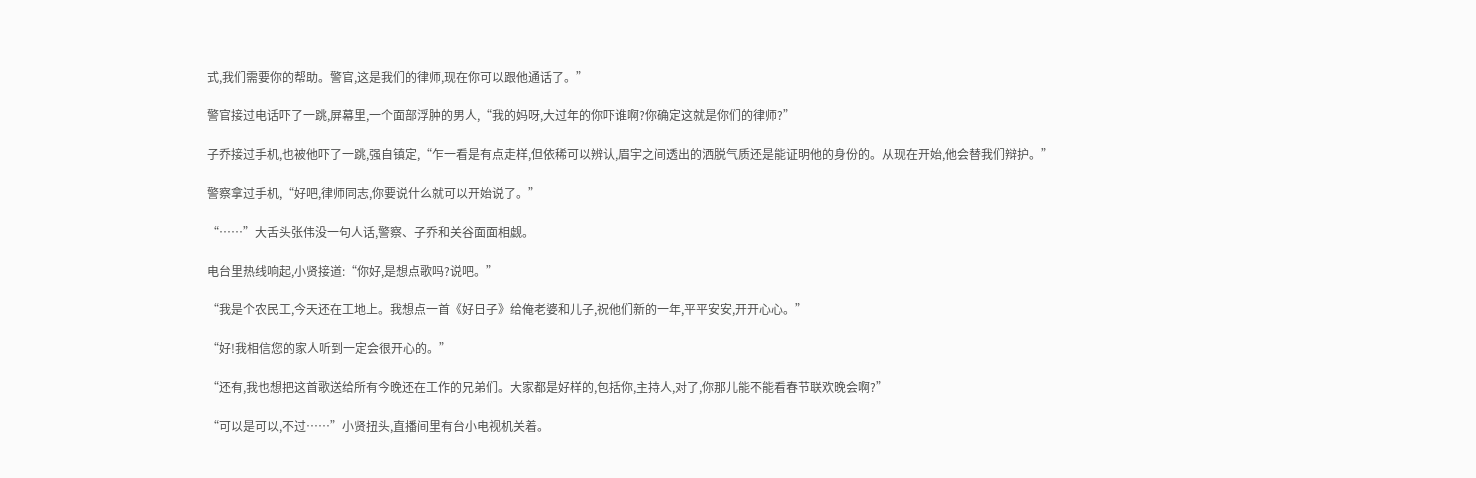式,我们需要你的帮助。警官,这是我们的律师,现在你可以跟他通话了。”

警官接过电话吓了一跳,屏幕里,一个面部浮肿的男人,“我的妈呀,大过年的你吓谁啊?你确定这就是你们的律师?”

子乔接过手机,也被他吓了一跳,强自镇定,“乍一看是有点走样,但依稀可以辨认,眉宇之间透出的洒脱气质还是能证明他的身份的。从现在开始,他会替我们辩护。”

警察拿过手机,“好吧,律师同志,你要说什么就可以开始说了。”

“……”大舌头张伟没一句人话,警察、子乔和关谷面面相觑。

电台里热线响起,小贤接道:“你好,是想点歌吗?说吧。”

“我是个农民工,今天还在工地上。我想点一首《好日子》给俺老婆和儿子,祝他们新的一年,平平安安,开开心心。”

“好!我相信您的家人听到一定会很开心的。”

“还有,我也想把这首歌送给所有今晚还在工作的兄弟们。大家都是好样的,包括你,主持人,对了,你那儿能不能看春节联欢晚会啊?”

“可以是可以,不过……”小贤扭头,直播间里有台小电视机关着。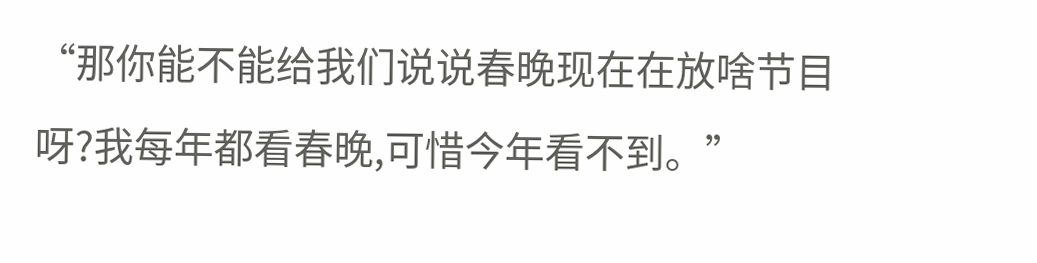“那你能不能给我们说说春晚现在在放啥节目呀?我每年都看春晚,可惜今年看不到。”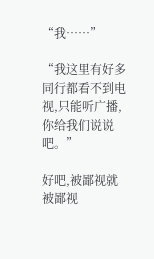“我……”

“我这里有好多同行都看不到电视,只能听广播,你给我们说说吧。”

好吧,被鄙视就被鄙视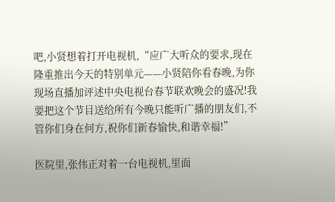吧,小贤想着打开电视机,“应广大听众的要求,现在隆重推出今天的特别单元——小贤陪你看春晚,为你现场直播加评述中央电视台春节联欢晚会的盛况!我要把这个节目送给所有今晚只能听广播的朋友们,不管你们身在何方,祝你们新春愉快,和谐幸福!”

医院里,张伟正对着一台电视机,里面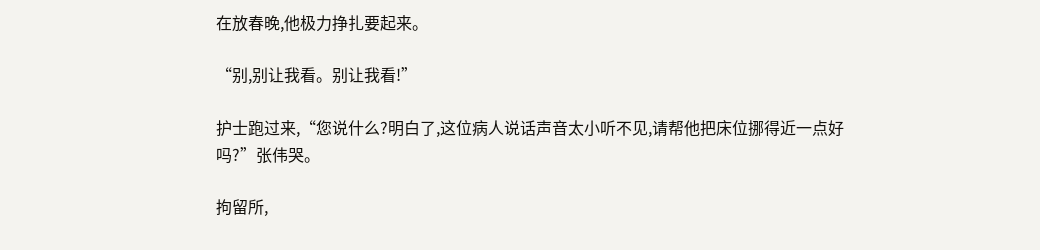在放春晚,他极力挣扎要起来。

“别,别让我看。别让我看!”

护士跑过来,“您说什么?明白了,这位病人说话声音太小听不见,请帮他把床位挪得近一点好吗?”张伟哭。

拘留所,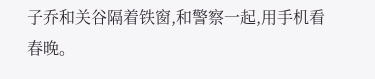子乔和关谷隔着铁窗,和警察一起,用手机看春晚。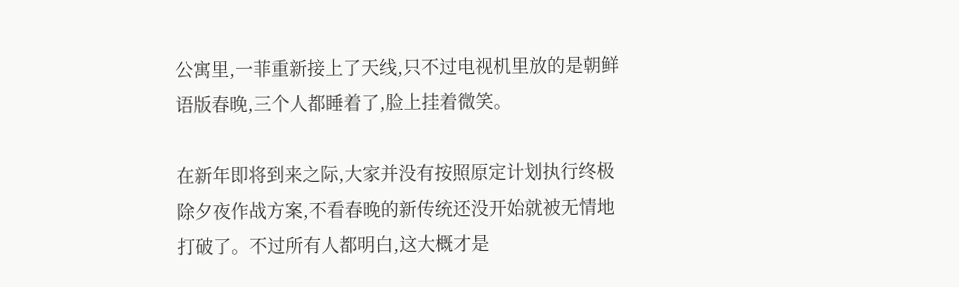公寓里,一菲重新接上了天线,只不过电视机里放的是朝鲜语版春晚,三个人都睡着了,脸上挂着微笑。

在新年即将到来之际,大家并没有按照原定计划执行终极除夕夜作战方案,不看春晚的新传统还没开始就被无情地打破了。不过所有人都明白,这大概才是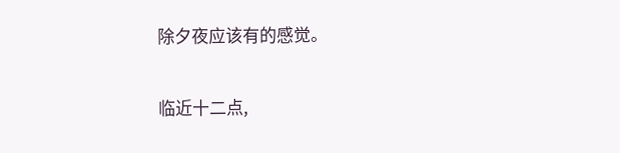除夕夜应该有的感觉。

临近十二点,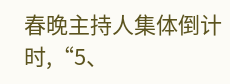春晚主持人集体倒计时,“5、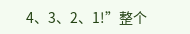4、3、2、1!”整个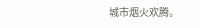城市烟火欢腾。